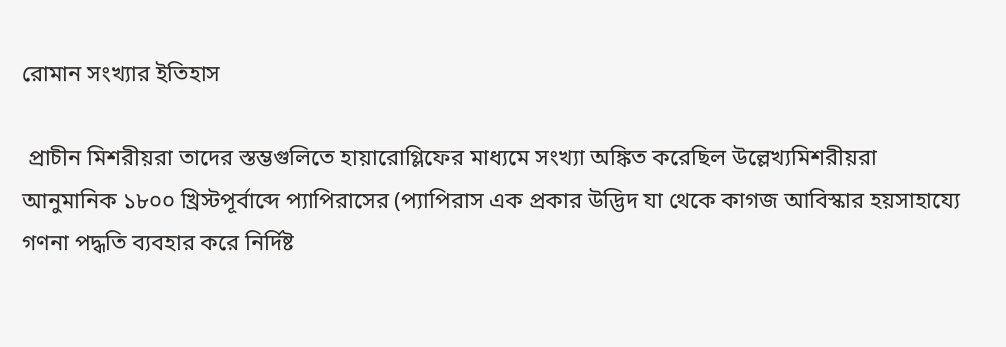রোমান সংখ্যার ইতিহাস

 প্রাচীন মিশরীয়রা তাদের স্তম্ভগুলিতে হায়ারোগ্লিফের মাধ্যমে সংখ্যা অঙ্কিত করেছিল উল্লেখ্যমিশরীয়রা আনুমানিক ১৮০০ খ্রিস্টপূর্বাব্দে প্যাপিরাসের (প্যাপিরাস এক প্রকার উদ্ভিদ যা থেকে কাগজ আবিস্কার হয়সাহায্যে গণনা পদ্ধতি ব্যবহার করে নির্দিষ্ট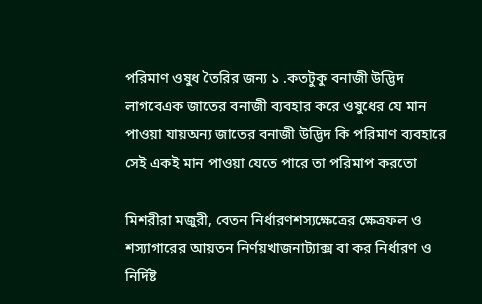পরিমাণ ওষুধ তৈরির জন্য ১ .কতটুকু বনাজী উদ্ভিদ লাগবেএক জাতের বনাজী ব্যবহার করে ওষুধের যে মান পাওয়া যায়অন্য জাতের বনাজী উদ্ভিদ কি পরিমাণ ব্যবহারে  সেই একই মান পাওয়া যেতে পারে তা পরিমাপ করতো

মিশরীরা মজুরী, বেতন নির্ধারণশস্যক্ষেত্রের ক্ষেত্রফল ও শস্যাগারের আয়তন নির্ণয়খাজনাট্যাক্স বা কর নির্ধারণ ও নির্দিষ্ট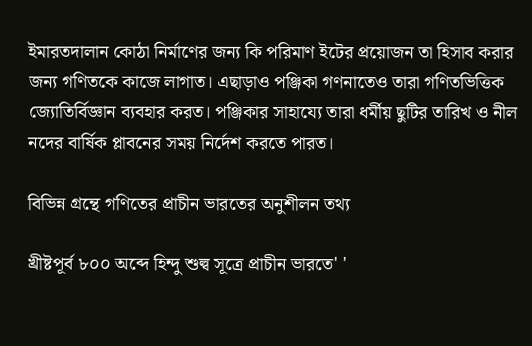ইমারতদালান কোঠা নির্মাণের জন্য কি পরিমাণ ইটের প্রয়োজন তা হিসাব করার জন্য গণিতকে কাজে লাগাত। এছাড়াও পঞ্জিকা গণনাতেও তারা গণিতভিত্তিক জ্যোতির্বিজ্ঞান ব্যবহার করত। পঞ্জিকার সাহায্যে তারা ধর্মীয় ছুটির তারিখ ও নীল নদের বার্ষিক প্লাবনের সময় নির্দেশ করতে পারত।

বিভিন্ন গ্রন্থে গণিতের প্রাচীন ভারতের অনুশীলন তথ্য

খ্রীষ্টপূর্ব ৮০০ অব্দে হিন্দু শুল্ব সূত্রে প্রাচীন ভারতে' '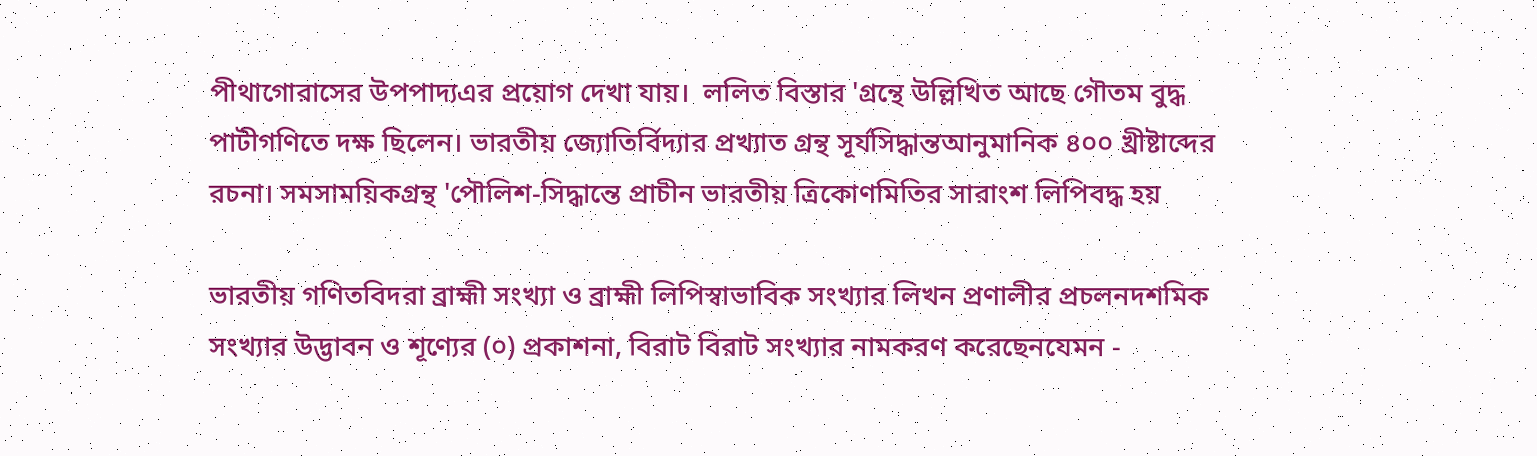পীথাগোরাসের উপপাদ্যএর প্রয়োগ দেখা যায়।  ললিত বিস্তার 'গ্রন্থে উল্লিখিত আছে গৌতম বুদ্ধ পাটীগণিতে দক্ষ ছিলেন। ভারতীয় জ্যোতির্বিদ্যার প্রখ্যাত গ্রন্থ সূর্যসিদ্ধান্তআনুমানিক ৪০০ খ্রীষ্টাব্দের রচনা। সমসাময়িকগ্রন্থ 'পৌলিশ-সিদ্ধান্তে প্রাচীন ভারতীয় ত্রিকোণমিতির সারাংশ লিপিবদ্ধ হয়

ভারতীয় গণিতবিদরা ব্রাহ্মী সংখ্যা ও ব্রাহ্মী লিপিস্বাভাবিক সংখ্যার লিখন প্রণালীর প্রচলনদশমিক সংখ্যার উদ্ভাবন ও শূণ্যের (০) প্রকাশনা, বিরাট বিরাট সংখ্যার নামকরণ করেছেনযেমন -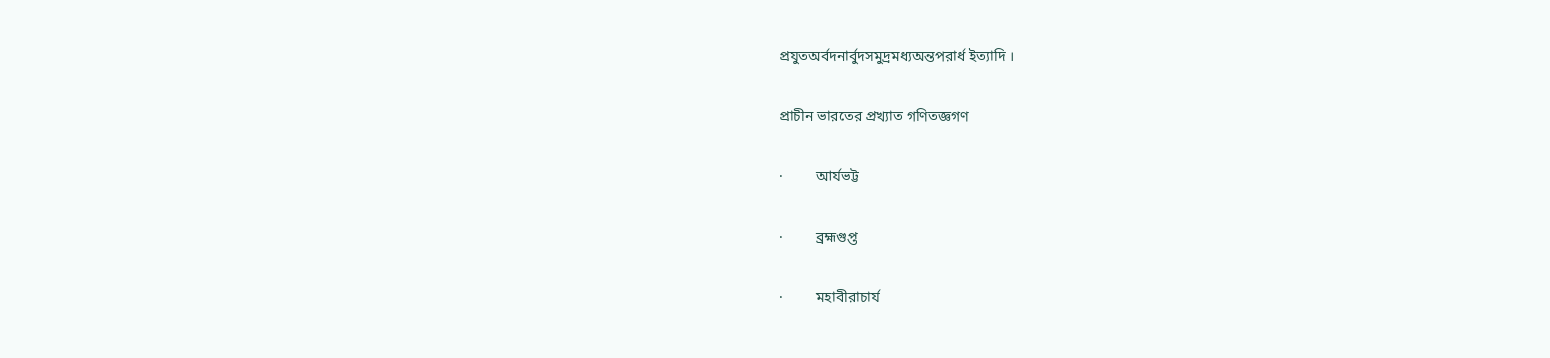প্রযুতঅর্বদনার্বুদসমুদ্রমধ্যঅন্তপরার্ধ ইত্যাদি ।

প্রাচীন ভারতের প্রখ্যাত গণিতজ্ঞগণ

·         আর্যভট্ট

·         ব্রহ্মগুপ্ত

·         মহাবীরাচার্য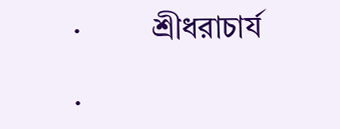·         শ্রীধরাচার্য

·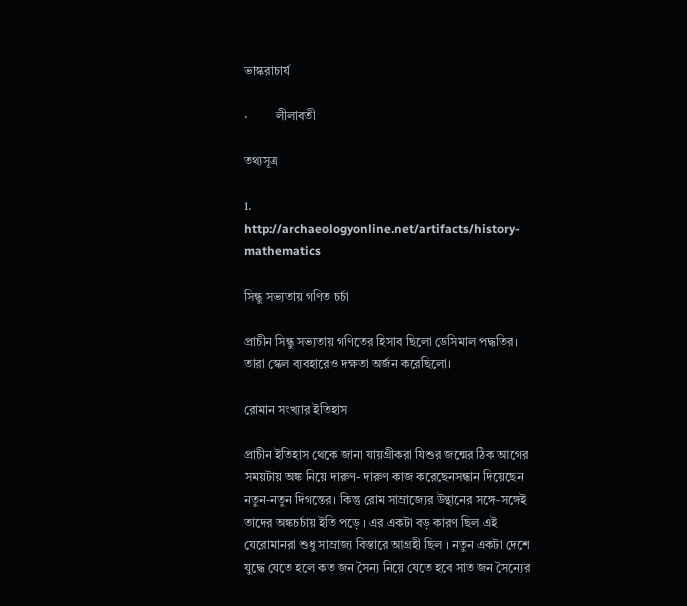ভাস্করাচার্য

·         লীলাবতী

তথ্যসূত্র

1.      http://archaeologyonline.net/artifacts/history-mathematics

সিন্ধু সভ্যতায় গণিত চর্চা

প্রাচীন সিন্ধু সভ্যতায় গণিতের হিসাব ছিলো ডেসিমাল পদ্ধতির। তারা স্কেল ব্যবহারেও দক্ষতা অর্জন করেছিলো।

রোমান সংখ্যার ইতিহাস

প্রাচীন ইতিহাস থেকে জানা যায়গ্রীকরা যিশুর জন্মের ঠিক আগের সময়টায় অঙ্ক নিয়ে দারুণ- দারুণ কাজ করেছেনসন্ধান দিয়েছেন নতুন-নতুন দিগন্তের। কিন্তু রোম সাম্রাজ্যের উন্থানের সঙ্গে-সঙ্গেই তাদের অঙ্কচর্চায় ইতি পড়ে । এর একটা বড় কারণ ছিল এই যেরোমানরা শুধু সাম্রাজ্য বিস্তারে আগ্রহী ছিল । নতুন একটা দেশে যুদ্ধে যেতে হলে কত জন সৈন্য নিয়ে যেতে হবে সাত জন সৈন্যের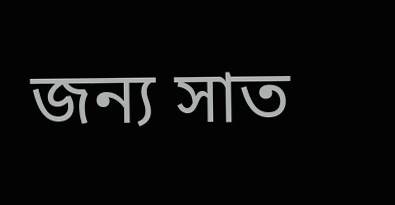জন্য সাত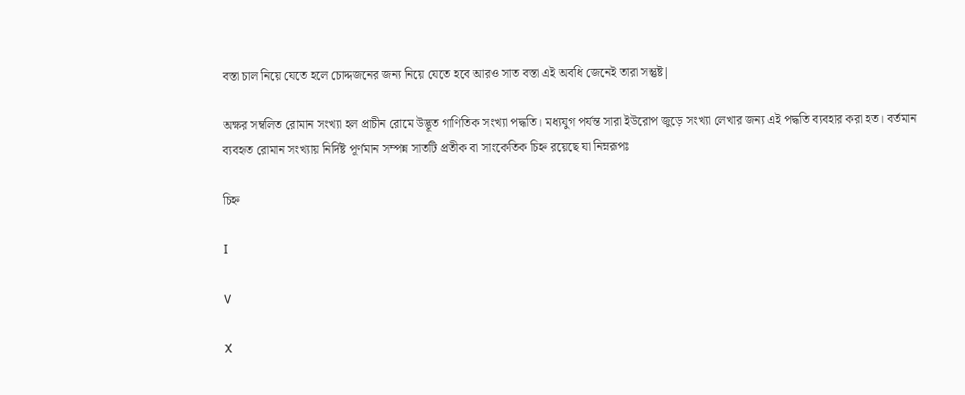বস্তা চাল নিয়ে যেতে হলে চোদ্দজনের জন্য নিয়ে যেতে হবে আরও সাত বস্তা এই অবধি জেনেই তারা সন্তুষ্ট|

অক্ষর সম্বলিত রোমান সংখ্যা হল প্রাচীন রোমে উদ্ভূত গাণিতিক সংখ্যা পদ্ধতি। মধ্যযুগ পর্যন্ত সারা ইউরোপ জুড়ে সংখ্যা লেখার জন্য এই পদ্ধতি ব্যবহার করা হত। বর্তমান ব্যবহৃত রোমান সংখ্যায় নির্দিষ্ট পূর্ণমান সম্পন্ন সাতটি প্রতীক বা সাংকেতিক চিহ্ন রয়েছে যা নিম্নরূপঃ

চিহ্ন

I

V

X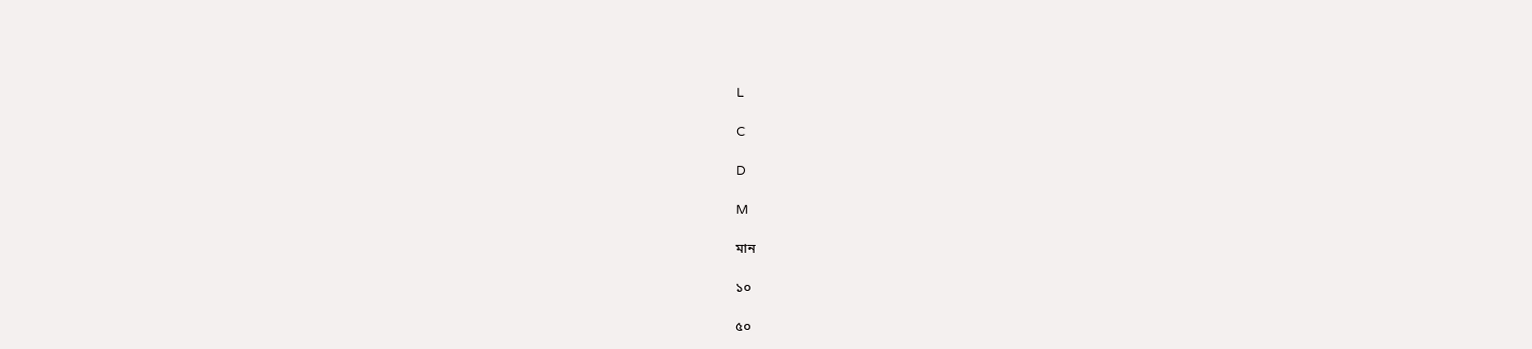L

C

D

M

মান

১০

৫০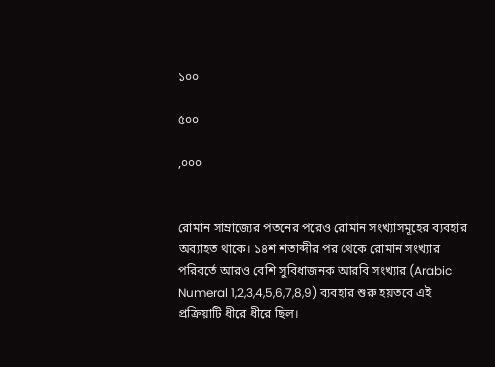১০০

৫০০

,০০০


রোমান সাম্রাজ্যের পতনের পরেও রোমান সংখ্যাসমূহের ব্যবহার অব্যাহত থাকে। ১৪শ শতাব্দীর পর থেকে রোমান সংখ্যার পরিবর্তে আরও বেশি সুবিধাজনক আরবি সংখ্যার (Arabic Numeral 1,2,3,4,5,6,7,8,9) ব্যবহার শুরু হয়তবে এই প্রক্রিয়াটি ধীরে ধীরে ছিল।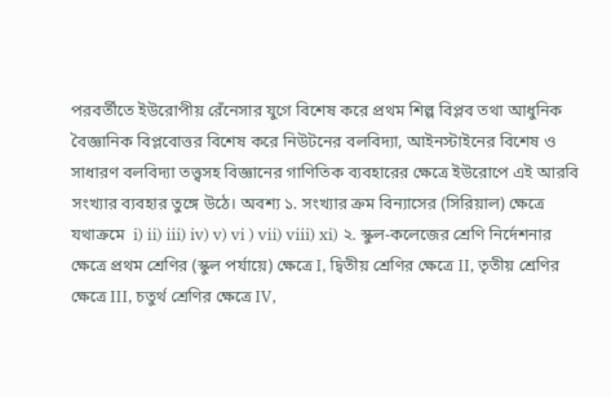পরবর্তীতে ইউরোপীয় রেঁনেসার যুগে বিশেষ করে প্রথম শিল্প বিপ্লব তথা আধুনিক বৈজ্ঞানিক বিপ্লবোত্তর বিশেষ করে নিউটনের বলবিদ্যা, আইনস্টাইনের বিশেষ ও সাধারণ বলবিদ্যা তত্ত্বসহ বিজ্ঞানের গাণিতিক ব্যবহারের ক্ষেত্রে ইউরোপে এই আরবি সংখ্যার ব্যবহার তুঙ্গে উঠে। অবশ্য ১. সংখ্যার ক্রম বিন্যাসের (সিরিয়াল) ক্ষেত্রে যথাক্রমে  i) ii) iii) iv) v) vi ) vii) viii) xi) ২. স্কুল-কলেজের শ্রেণি নির্দেশনার ক্ষেত্রে প্রথম শ্রেণির (স্কুল পর্যায়ে) ক্ষেত্রে I, দ্বিতীয় শ্রেণির ক্ষেত্রে II, তৃতীয় শ্রেণির ক্ষেত্রে III, চতুর্থ শ্রেণির ক্ষেত্রে IV,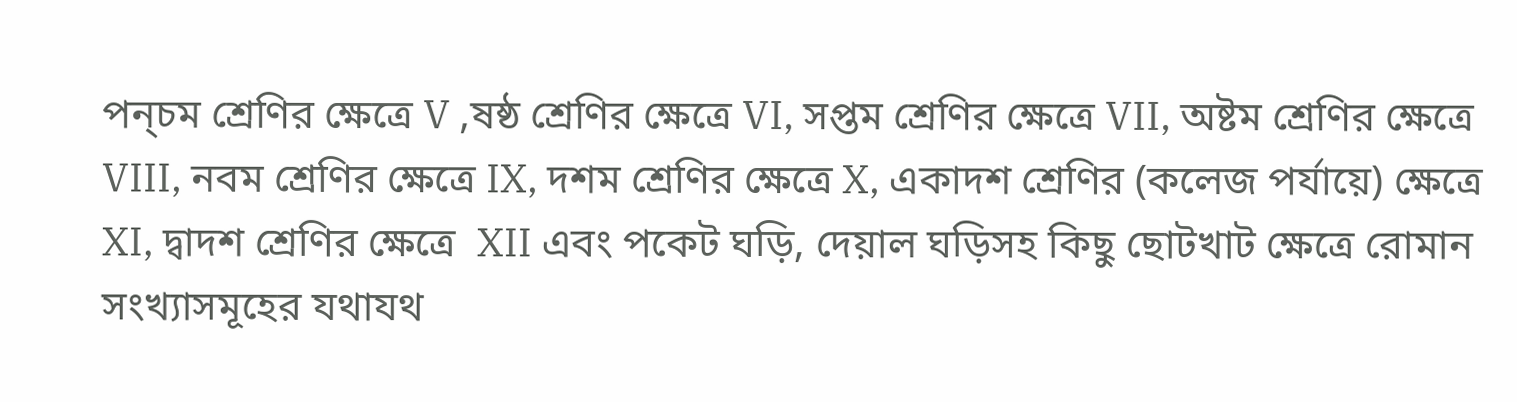পন্চম শ্রেণির ক্ষেত্রে V ,ষষ্ঠ শ্রেণির ক্ষেত্রে VI, সপ্তম শ্রেণির ক্ষেত্রে VII, অষ্টম শ্রেণির ক্ষেত্রে VIII, নবম শ্রেণির ক্ষেত্রে IX, দশম শ্রেণির ক্ষেত্রে X, একাদশ শ্রেণির (কলেজ পর্যায়ে) ক্ষেত্রে XI, দ্বাদশ শ্রেণির ক্ষেত্রে  XII এবং পকেট ঘড়ি, দেয়াল ঘড়িসহ কিছু ছোটখাট ক্ষেত্রে রোমান সংখ্যাসমূহের যথাযথ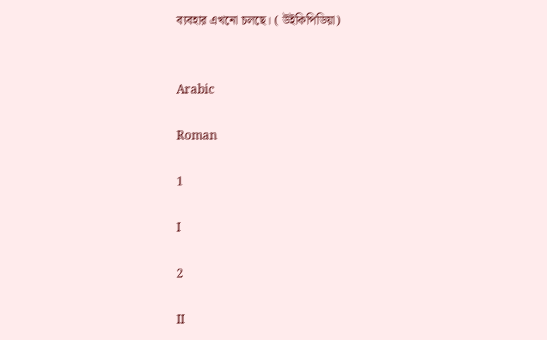ব্যবহার এখনো চলছে। ( উইকিপিডিয়া)


Arabic

Roman

1

I

2

II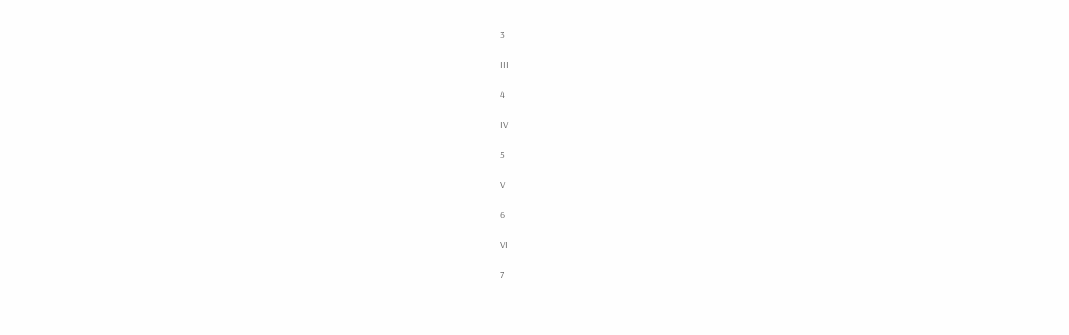3

III

4

IV

5

V

6

VI

7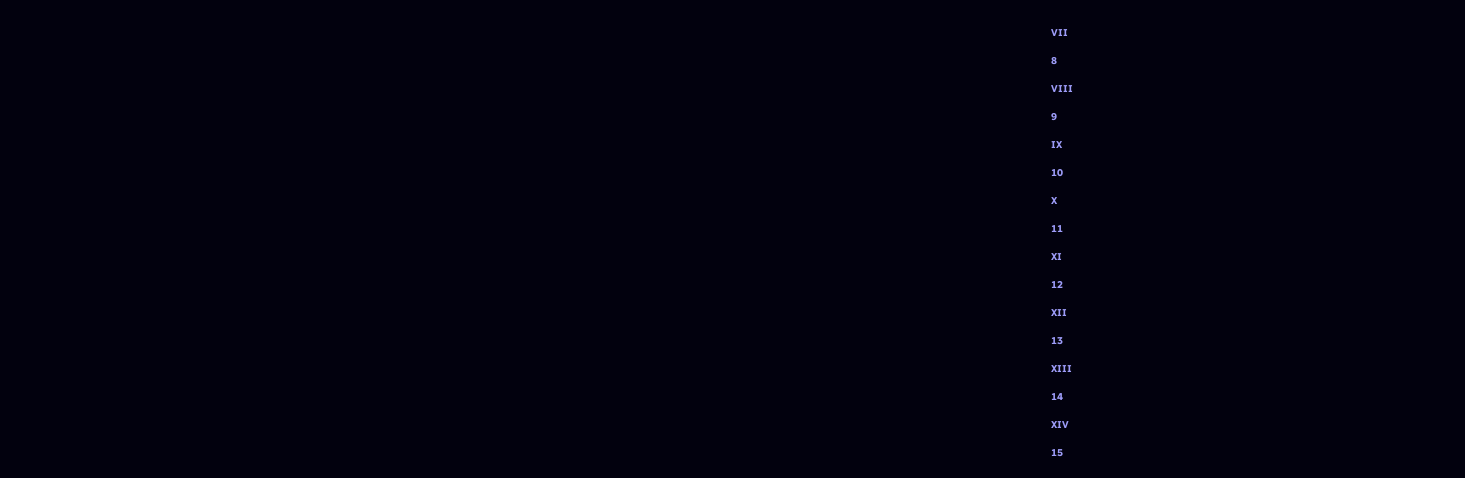VII

8

VIII

9

IX

10

X

11

XI

12

XII

13

XIII

14

XIV

15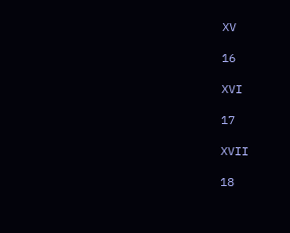XV

16

XVI

17

XVII

18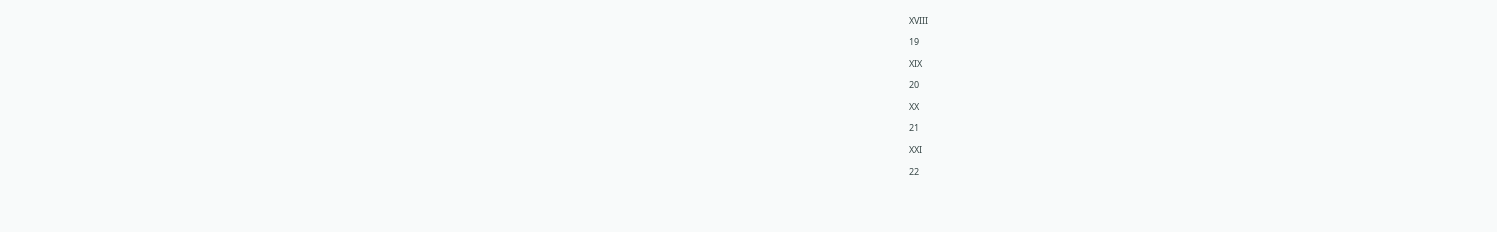XVIII

19

XIX

20

XX

21

XXI

22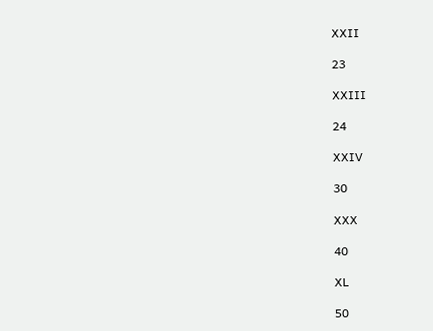XXII

23

XXIII

24

XXIV

30

XXX

40

XL

50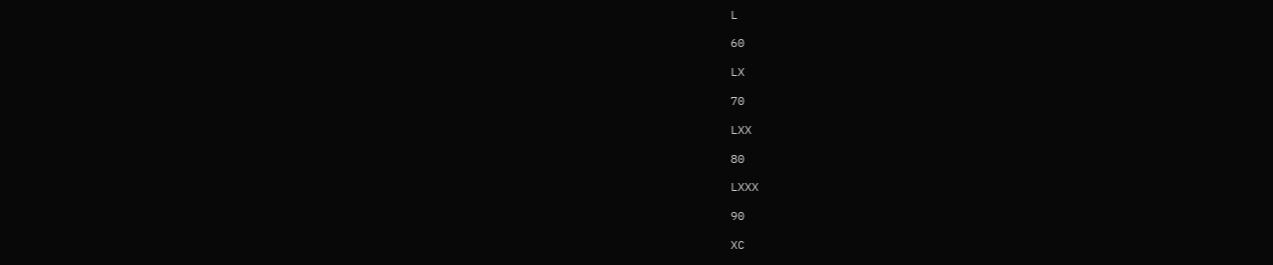L

60

LX

70

LXX

80

LXXX

90

XC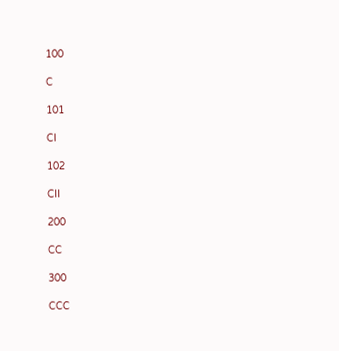100

C

101

CI

102

CII

200

CC

300

CCC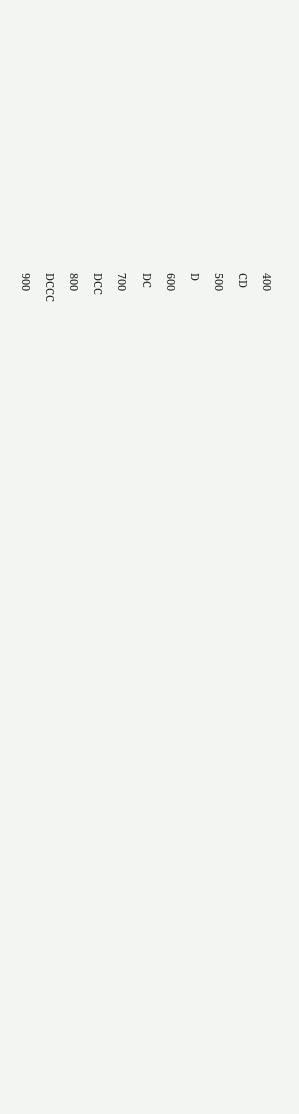400

CD

500

D

600

DC

700

DCC

800

DCCC

900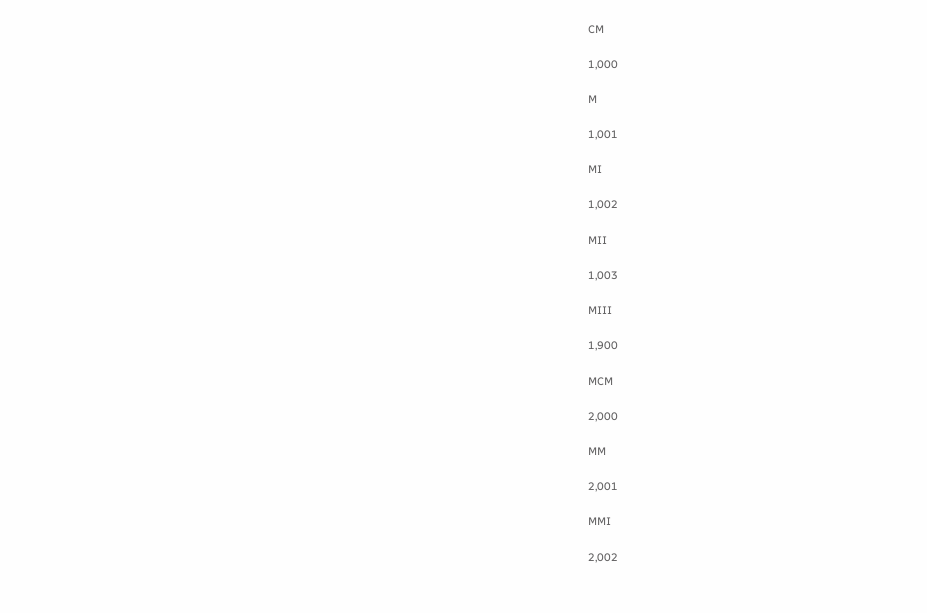CM

1,000

M

1,001

MI

1,002

MII

1,003

MIII

1,900

MCM

2,000

MM

2,001

MMI

2,002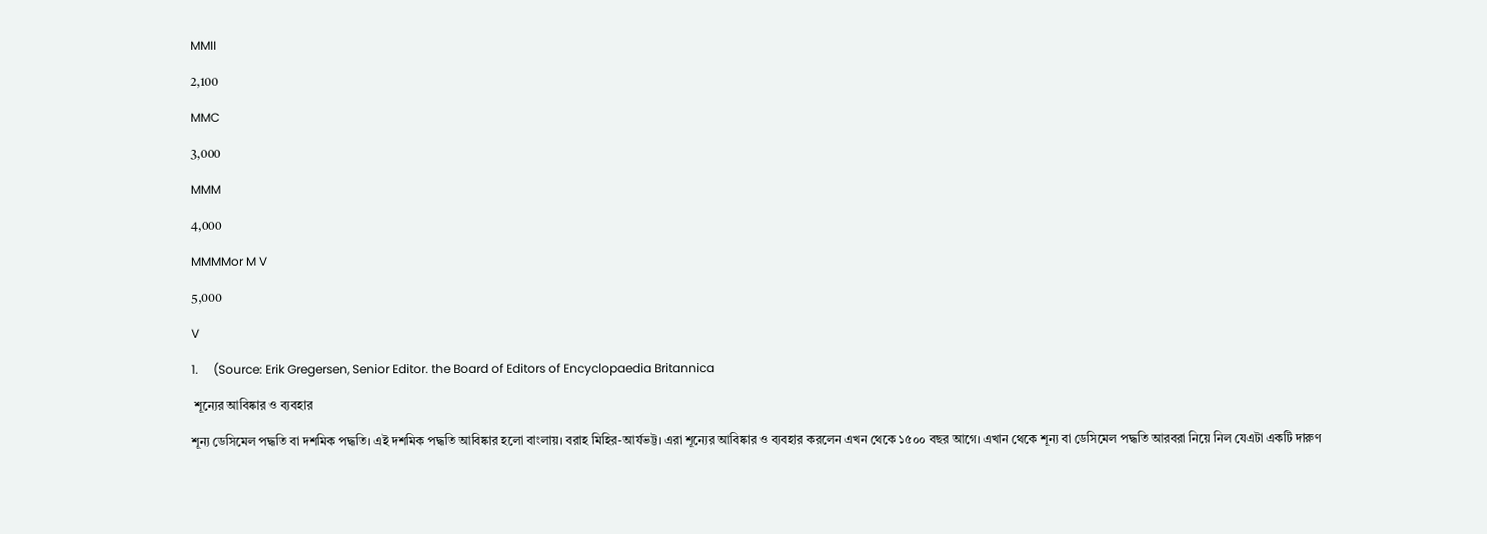MMII

2,100

MMC

3,000

MMM

4,000

MMMMor M V

5,000

V

1.     (Source: Erik Gregersen, Senior Editor. the Board of Editors of Encyclopaedia Britannica

 শূন্যের আবিষ্কার ও ব্যবহার

শূন্য ডেসিমেল পদ্ধতি বা দশমিক পদ্ধতি। এই দশমিক পদ্ধতি আবিষ্কার হলো বাংলায়। বরাহ মিহির-আর্যভট্ট। এরা শূন্যের আবিষ্কার ও ব্যবহার করলেন এখন থেকে ১৫০০ বছর আগে। এখান থেকে শূন্য বা ডেসিমেল পদ্ধতি আরবরা নিয়ে নিল যেএটা একটি দারুণ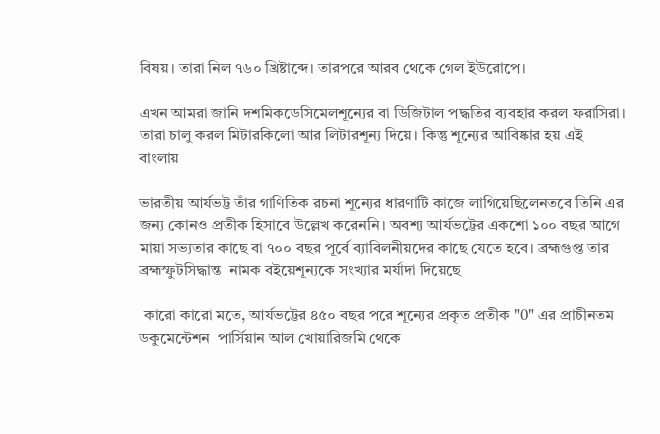বিষয়। তারা নিল ৭৬০ খ্রিষ্টাব্দে। তারপরে আরব থেকে গেল ইউরোপে।

এখন আমরা জানি দশমিকডেসিমেলশূন্যের বা ডিজিটাল পদ্ধতির ব্যবহার করল ফরাসিরা। তারা চালু করল মিটারকিলো আর লিটারশূন্য দিয়ে। কিন্তু শূন্যের আবিষ্কার হয় এই বাংলায়

ভারতীয় আর্যভট্ট তাঁর গাণিতিক রচনা শূন্যের ধারণাটি কাজে লাগিয়েছিলেনতবে তিনি এর জন্য কোনও প্রতীক হিসাবে উল্লেখ করেননি। অবশ্য আর্যভট্টের একশো ১০০ বছর আগে মায়া সভ্যতার কাছে বা ৭০০ বছর পূর্বে ব্যাবিলনীয়দের কাছে যেতে হবে। ব্রহ্মগুপ্ত তার ব্রহ্মস্ফুটসিদ্ধান্ত  নামক বইয়েশূন্যকে সংখ্যার মর্যাদা দিয়েছে

 কারো কারো মতে, আর্যভট্টের ৪৫০ বছর পরে শূন্যের প্রকৃত প্রতীক "0" এর প্রাচীনতম ডকুমেন্টেশন  পার্সিয়ান আল খোয়ারিজমি থেকে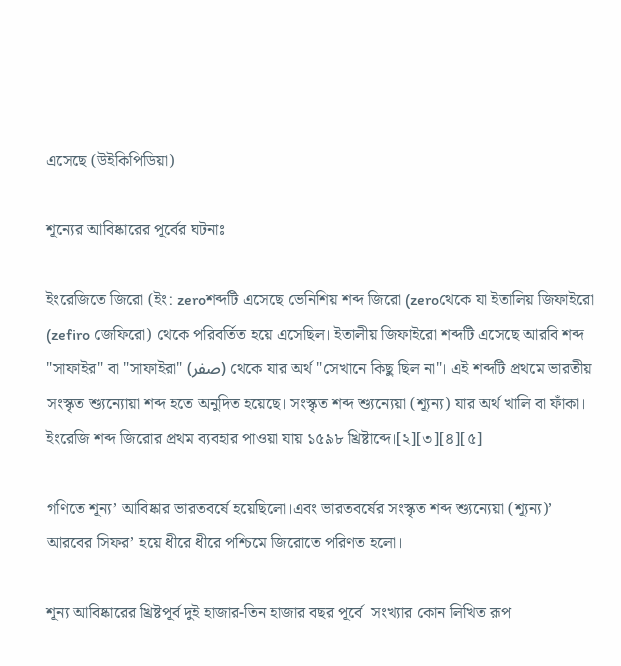এসেছে (উইকিপিডিয়া)

শূন্যের আবিষ্কারের পূর্বের ঘটনাঃ

ইংরেজিতে জিরো (ইং: zeroশব্দটি এসেছে ভেনিশিয় শব্দ জিরো (zeroথেকে যা ইতালিয় জিফাইরো (zefiro জেফিরো) থেকে পরিবর্তিত হয়ে এসেছিল। ইতালীয় জিফাইরো শব্দটি এসেছে আরবি শব্দ "সাফাইর" বা "সাফাইরা" (صفر) থেকে যার অর্থ "সেখানে কিছু ছিল না"। এই শব্দটি প্রথমে ভারতীয় সংস্কৃত শ্যুন্যোয়া শব্দ হতে অনুদিত হয়েছে। সংস্কৃত শব্দ শ্যুন্যেয়া (শ্যূন্য) যার অর্থ খালি বা ফাঁকা। ইংরেজি শব্দ জিরোর প্রথম ব্যবহার পাওয়া যায় ১৫৯৮ খ্রিষ্টাব্দে।[২][৩][৪][৫]

গণিতে শূন্য’ আবিষ্কার ভারতবর্ষে হয়েছিলো।এবং ভারতবর্ষের সংস্কৃত শব্দ শ্যুন্যেয়া (শ্যূন্য)’ আরবের সিফর’ হয়ে ধীরে ধীরে পশ্চিমে জিরোতে পরিণত হলো।

শূন্য আবিষ্কারের খ্রিষ্টপূর্ব দুই হাজার-তিন হাজার বছর পূর্বে  সংখ্যার কোন লিখিত রূপ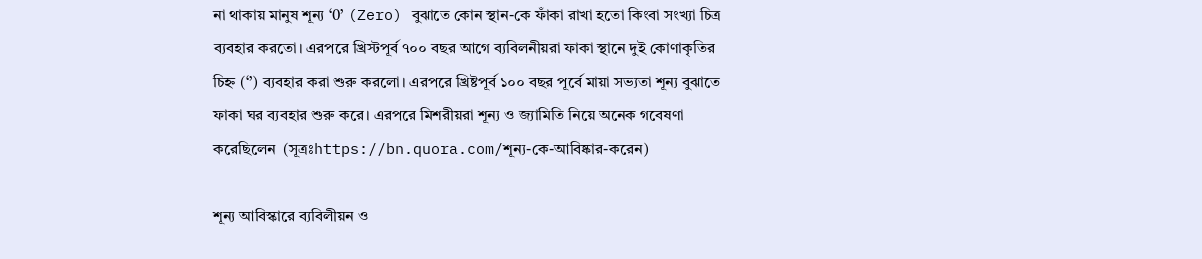না থাকায় মানুষ শূন্য ‘0’ (Zero) বুঝাতে কোন স্থান-কে ফাঁকা রাখা হতো কিংবা সংখ্যা চিত্র ব্যবহার করতো। এরপরে খ্রিস্টপূর্ব ৭০০ বছর আগে ব্যবিলনীয়রা ফাকা স্থানে দুই কোণাকৃতির চিহ্ন (‘’) ব্যবহার করা শুরু করলো। এরপরে খ্রিষ্টপূর্ব ১০০ বছর পূর্বে মায়া সভ্যতা শূন্য বুঝাতে ফাকা ঘর ব্যবহার শুরু করে। এরপরে মিশরীয়রা শূন্য ও জ্যামিতি নিয়ে অনেক গবেষণা করেছিলেন  (সূত্রঃhttps://bn.quora.com/শূন্য-কে-আবিষ্কার-করেন)

শূন্য আবিস্কারে ব্যবিলীয়ন ও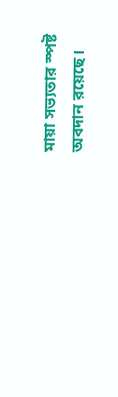মায়া সভ্যতার স্পষ্ট অবদান রয়েছে।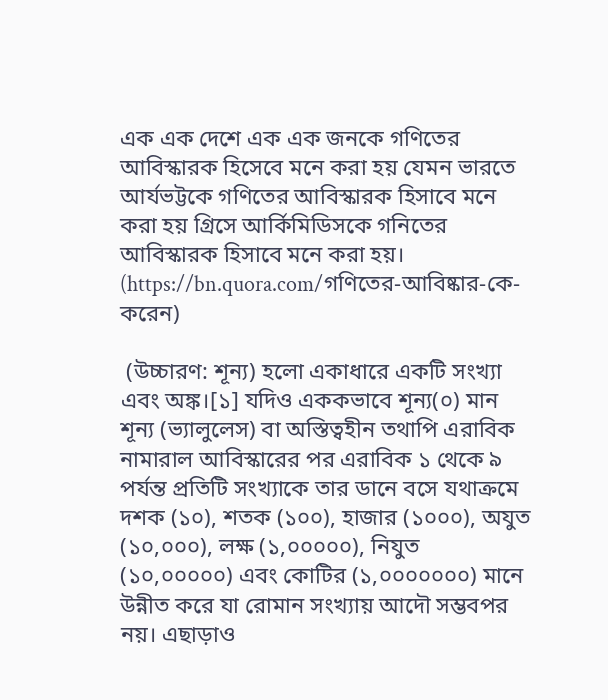এক এক দেশে এক এক জনকে গণিতের আবিস্কারক হিসেবে মনে করা হয় যেমন ভারতে আর্যভট্টকে গণিতের আবিস্কারক হিসাবে মনে করা হয় গ্রিসে আর্কিমিডিসকে গনিতের আবিস্কারক হিসাবে মনে করা হয়। (https://bn.quora.com/গণিতের-আবিষ্কার-কে-করেন)

 (উচ্চারণ: শূন্য) হলো একাধারে একটি সংখ্যা এবং অঙ্ক।[১] যদিও এককভাবে শূন্য(০) মান শূন্য (ভ্যালুলেস) বা অস্তিত্বহীন তথাপি এরাবিক নামারাল আবিস্কারের পর এরাবিক ১ থেকে ৯ পর্যন্ত প্রতিটি সংখ্যাকে তার ডানে বসে যথাক্রমে  দশক (১০), শতক (১০০), হাজার (১০০০), অযুত (১০,০০০), লক্ষ (১,০০০০০), নিযুত (১০,০০০০০) এবং কোটির (১,০০০০০০০) মানে উন্নীত করে যা রোমান সংখ্যায় আদৌ সম্ভবপর নয়। এছাড়াও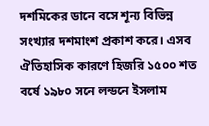দশমিকের ডানে বসে শূন্য বিভিন্ন সংখ্যার দশমাংশ প্রকাশ করে। এসব ঐতিহাসিক কারণে হিজরি ১৫০০ শত বর্ষে ১৯৮০ সনে লন্ডনে ইসলাম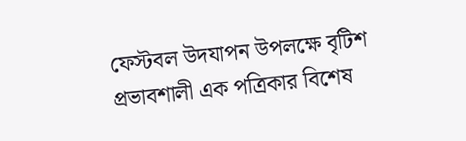ফেস্টবল উদযাপন উপলক্ষে বৃটিশ প্রভাবশালী এক পত্রিকার বিশেষ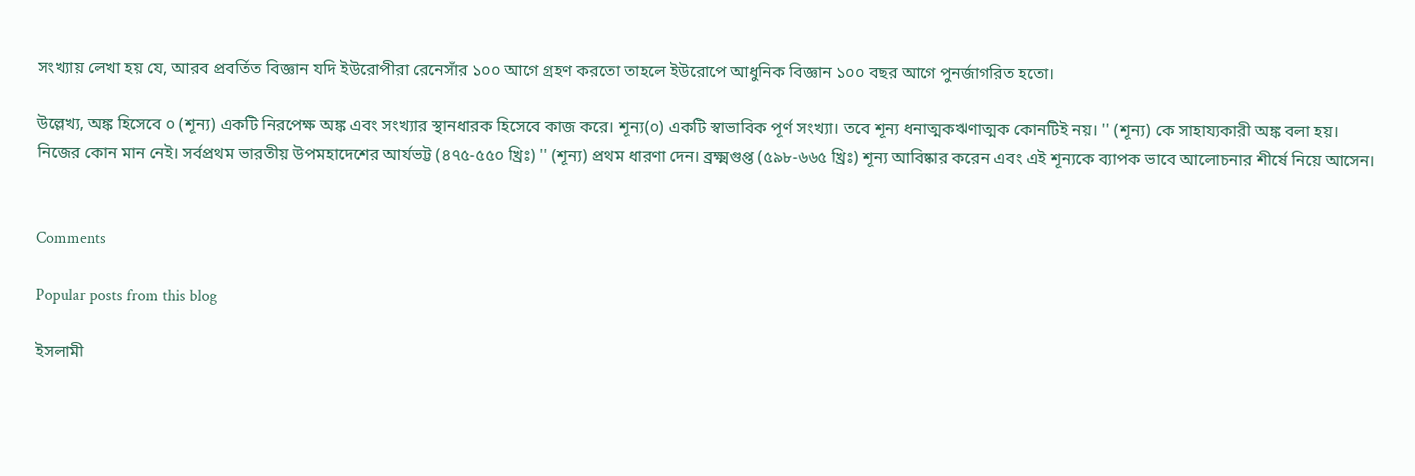সংখ্যায় লেখা হয় যে, আরব প্রবর্তিত বিজ্ঞান যদি ইউরোপীরা রেনেসাঁর ১০০ আগে গ্রহণ করতো তাহলে ইউরোপে আধুনিক বিজ্ঞান ১০০ বছর আগে পুনর্জাগরিত হতো।

উল্লেখ্য, অঙ্ক হিসেবে ০ (শূন্য) একটি নিরপেক্ষ অঙ্ক এবং সংখ্যার স্থানধারক হিসেবে কাজ করে। শূন্য(০) একটি স্বাভাবিক পূর্ণ সংখ্যা। তবে শূন্য ধনাত্মকঋণাত্মক কোনটিই নয়। '' (শূন্য) কে সাহায্যকারী অঙ্ক বলা হয়। নিজের কোন মান নেই। সর্বপ্রথম ভারতীয় উপমহাদেশের আর্যভট্ট (৪৭৫-৫৫০ খ্রিঃ) '' (শূন্য) প্রথম ধারণা দেন। ব্রক্ষ্মগুপ্ত (৫৯৮-৬৬৫ খ্রিঃ) শূন্য আবিষ্কার করেন এবং এই শূন্যকে ব্যাপক ভাবে আলোচনার শীর্ষে নিয়ে আসেন।


Comments

Popular posts from this blog

ইসলামী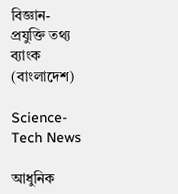বিজ্ঞান-প্রযুক্তি তথ্য ব্যাংক (বাংলাদেশ)

Science-Tech News

আধুনিক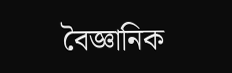বৈজ্ঞানিক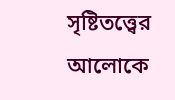সৃষ্টিতত্ত্বের আলোকে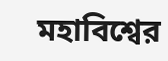মহাবিশ্বের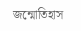জন্মোতিহাস